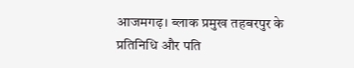आजमगढ़। ब्लाक प्रमुख तहबरपुर के प्रतिनिधि और पति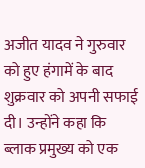अजीत यादव ने गुरुवार को हुए हंगामें के बाद शुक्रवार को अपनी सफाई दी। उन्होंने कहा कि ब्लाक प्रमुख्य को एक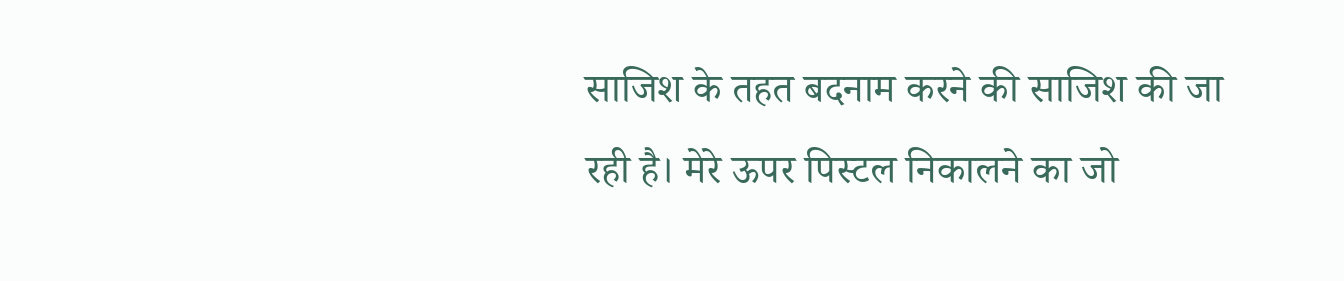साजिश के तहत बदनाम करने की साजिश की जा रही है। मेरे ऊपर पिस्टल निकालने का जो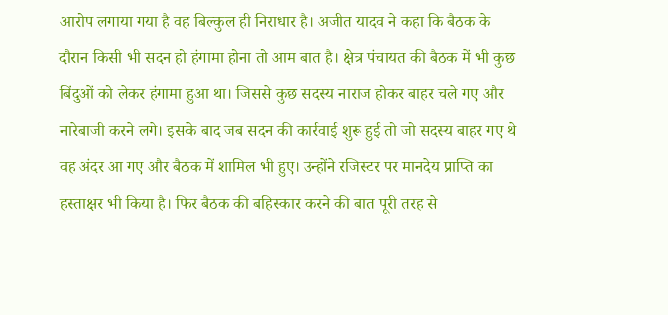आरोप लगाया गया है वह बिल्कुल ही निराधार है। अजीत यादव ने कहा कि बैठक के दौरान किसी भी सदन हो हंगामा होना तो आम बात है। क्षेत्र पंचायत की बैठक में भी कुछ बिंदुओं को लेकर हंगामा हुआ था। जिससे कुछ सदस्य नाराज होकर बाहर चले गए और नारेबाजी करने लगे। इसके बाद जब सदन की कार्रवाई शुरू हुई तो जो सदस्य बाहर गए थे वह अंदर आ गए और बैठक में शामिल भी हुए। उन्होंने रजिस्टर पर मानदेय प्राप्ति का हस्ताक्षर भी किया है। फिर बैठक की बहिस्कार करने की बात पूरी तरह से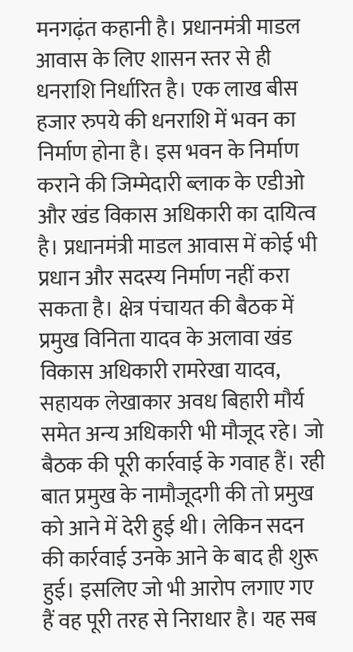मनगढ़ंत कहानी है। प्रधानमंत्री माडल आवास के लिए शासन स्तर से ही धनराशि निर्धारित है। एक लाख बीस हजार रुपये की धनराशि में भवन का निर्माण होना है। इस भवन के निर्माण कराने की जिम्मेदारी ब्लाक के एडीओ और खंड विकास अधिकारी का दायित्व है। प्रधानमंत्री माडल आवास में कोई भी प्रधान और सदस्य निर्माण नहीं करा सकता है। क्षेत्र पंचायत की बैठक में प्रमुख विनिता यादव के अलावा खंड विकास अधिकारी रामरेखा यादव, सहायक लेखाकार अवध बिहारी मौर्य समेत अन्य अधिकारी भी मौजूद रहे। जो बैठक की पूरी कार्रवाई के गवाह हैं। रही बात प्रमुख के नामौजूदगी की तो प्रमुख को आने में देरी हुई थी। लेकिन सदन की कार्रवाई उनके आने के बाद ही शुरू हुई। इसलिए जो भी आरोप लगाए गए हैं वह पूरी तरह से निराधार है। यह सब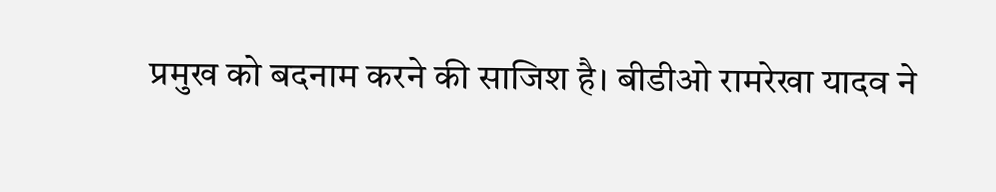प्रमुख को बदनाम करने की साजिश है। बीडीओ रामरेखा यादव ने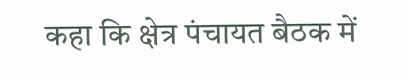कहा कि क्षेत्र पंचायत बैठक में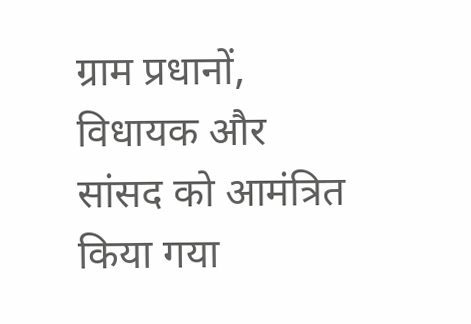ग्राम प्रधानों, विधायक और सांसद को आमंत्रित किया गया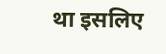था इसलिए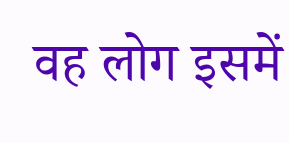वह लोग इसमें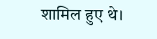शामिल हुए थे।